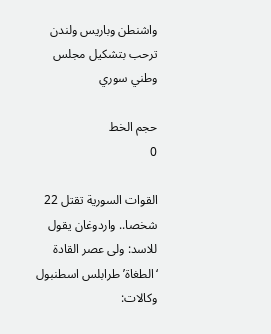واشنطن وباريس ولندن ترحب بتشكيل مجلس وطني سوري

حجم الخط
0

القوات السورية تقتل 22 شخصا.. واردوغان يقول للاسد: ولى عصر القادة ‘الطغاة’ طرابلس اسطنبول وكالات: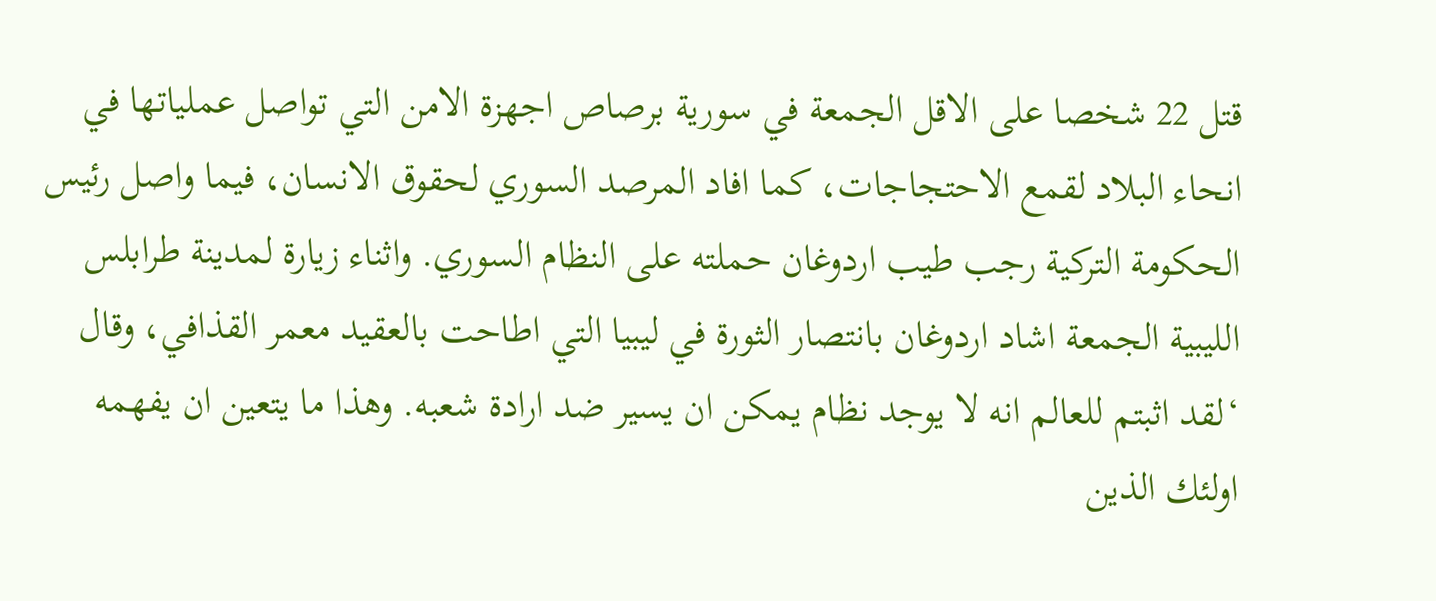قتل 22 شخصا على الاقل الجمعة في سورية برصاص اجهزة الامن التي تواصل عملياتها في انحاء البلاد لقمع الاحتجاجات، كما افاد المرصد السوري لحقوق الانسان، فيما واصل رئيس الحكومة التركية رجب طيب اردوغان حملته على النظام السوري. واثناء زيارة لمدينة طرابلس الليبية الجمعة اشاد اردوغان بانتصار الثورة في ليبيا التي اطاحت بالعقيد معمر القذافي، وقال ‘لقد اثبتم للعالم انه لا يوجد نظام يمكن ان يسير ضد ارادة شعبه. وهذا ما يتعين ان يفهمه اولئك الذين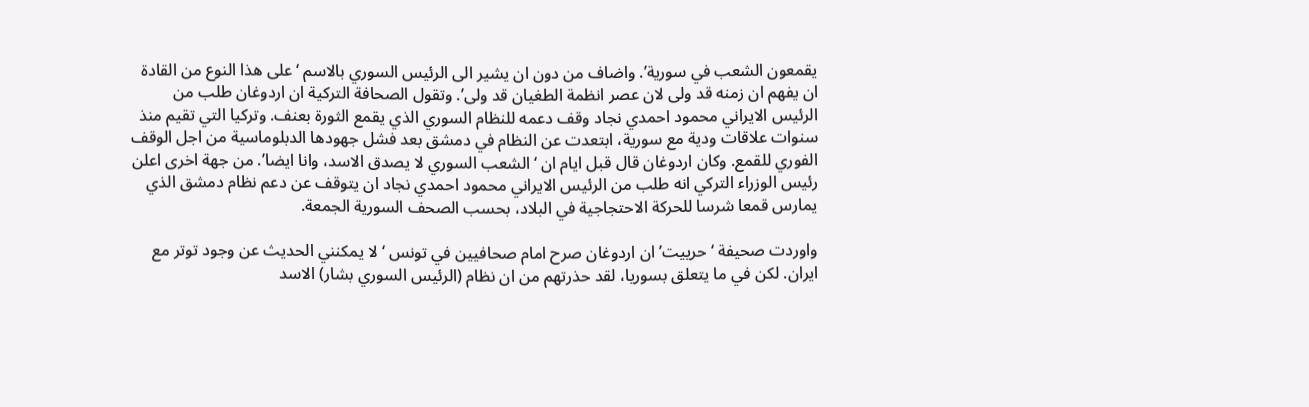يقمعون الشعب في سورية’. واضاف من دون ان يشير الى الرئيس السوري بالاسم ‘على هذا النوع من القادة ان يفهم ان زمنه قد ولى لان عصر انظمة الطغيان قد ولى’. وتقول الصحافة التركية ان اردوغان طلب من الرئيس الايراني محمود احمدي نجاد وقف دعمه للنظام السوري الذي يقمع الثورة بعنف. وتركيا التي تقيم منذ سنوات علاقات ودية مع سورية، ابتعدت عن النظام في دمشق بعد فشل جهودها الدبلوماسية من اجل الوقف الفوري للقمع. وكان اردوغان قال قبل ايام ان ‘الشعب السوري لا يصدق الاسد، وانا ايضا’. من جهة اخرى اعلن رئيس الوزراء التركي انه طلب من الرئيس الايراني محمود احمدي نجاد ان يتوقف عن دعم نظام دمشق الذي يمارس قمعا شرسا للحركة الاحتجاجية في البلاد، بحسب الصحف السورية الجمعة.

واوردت صحيفة ‘حرييت’ ان اردوغان صرح امام صحافيين في تونس ‘لا يمكنني الحديث عن وجود توتر مع ايران. لكن في ما يتعلق بسوريا، لقد حذرتهم من ان نظام (الرئيس السوري بشار) الاسد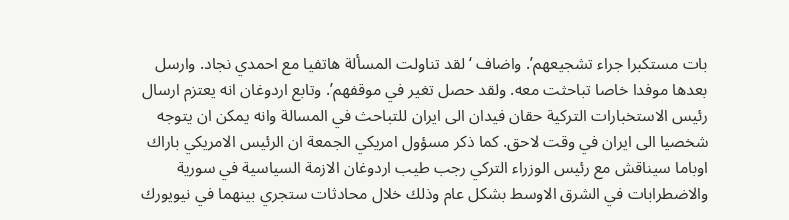بات مستكبرا جراء تشجيعهم’. واضاف ‘لقد تناولت المسألة هاتفيا مع احمدي نجاد. وارسل بعدها موفدا خاصا تباحثت معه. ولقد حصل تغير في موقفهم’. وتابع اردوغان انه يعتزم ارسال رئيس الاستخبارات التركية حقان فيدان الى ايران للتباحث في المسالة وانه يمكن ان يتوجه شخصيا الى ايران في وقت لاحق. كما ذكر مسؤول امريكي الجمعة ان الرئيس الامريكي باراك اوباما سيناقش مع رئيس الوزراء التركي رجب طيب اردوغان الازمة السياسية في سورية والاضطرابات في الشرق الاوسط بشكل عام وذلك خلال محادثات ستجري بينهما في نيويورك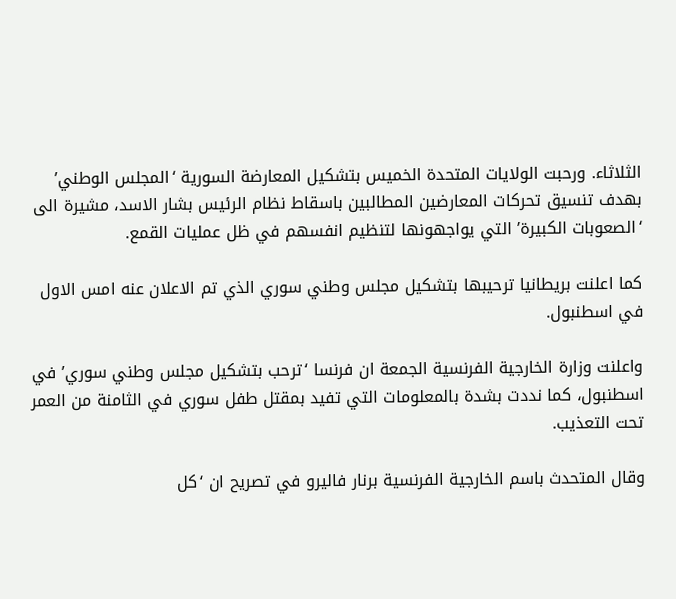الثلاثاء. ورحبت الولايات المتحدة الخميس بتشكيل المعارضة السورية ‘المجلس الوطني’ بهدف تنسيق تحركات المعارضين المطالبين باسقاط نظام الرئيس بشار الاسد، مشيرة الى ‘الصعوبات الكبيرة’ التي يواجهونها لتنظيم انفسهم في ظل عمليات القمع.

كما اعلنت بريطانيا ترحيبها بتشكيل مجلس وطني سوري الذي تم الاعلان عنه امس الاول في اسطنبول.

واعلنت وزارة الخارجية الفرنسية الجمعة ان فرنسا ‘ترحب بتشكيل مجلس وطني سوري’ في اسطنبول، كما نددت بشدة بالمعلومات التي تفيد بمقتل طفل سوري في الثامنة من العمر تحت التعذيب.

وقال المتحدث باسم الخارجية الفرنسية برنار فاليرو في تصريح ان ‘كل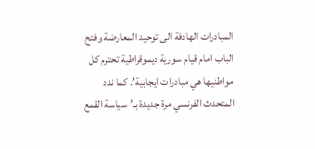المبادرات الهادفة الى توحيد المعارضة وفتح الباب امام قيام سورية ديموقراطية تحترم كل مواطنيها هي مبادرات ايجابية’. كما ندد المتحدث الفرنسي مرة جديدة بـ’سياسة القمع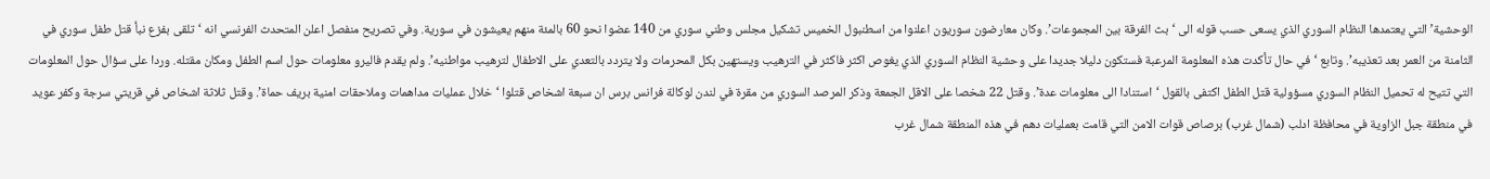الوحشية’ التي يعتمدها النظام السوري الذي يسعى حسب قوله الى ‘بث الفرقة بين المجموعات’. وكان معارضون سوريون اعلنوا من اسطنبول الخميس تشكيل مجلس وطني سوري من 140 عضوا نحو 60 بالمئة منهم يعيشون في سورية. وفي تصريح منفصل اعلن المتحدث الفرنسي انه ‘تلقى بفزع نبأ قتل طفل سوري في الثامنة من العمر بعد تعذيبه’. وتابع ‘في حال تأكدت هذه المعلومة المرعبة فستكون دليلا جديدا على وحشية النظام السوري الذي يغوص اكثر فاكثر في الترهيب ويستهين بكل المحرمات ولا يتردد بالتعدي على الاطفال لترهيب مواطنيه’. ولم يقدم فاليرو معلومات حول اسم الطفل ومكان مقتله. وردا على سؤال حول المعلومات التي تتيح له تحميل النظام السوري مسؤولية قتل الطفل اكتفى بالقول ‘استنادا الى معلومات عدة’. وقتل 22 شخصا على الاقل الجمعة وذكر المرصد السوري من مقرة في لندن لوكالة فرانس برس ان سبعة اشخاص قتلوا ‘خلال عمليات مداهمات وملاحقات امنية بريف حماة’. وقتل ثلاثة اشخاص في قريتي سرجة وكفر عويد في منطقة جبل الزاوية في محافظة ادلب (شمال غرب) برصاص قوات الامن التي قامت بعمليات دهم في هذه المنطقة شمال غرب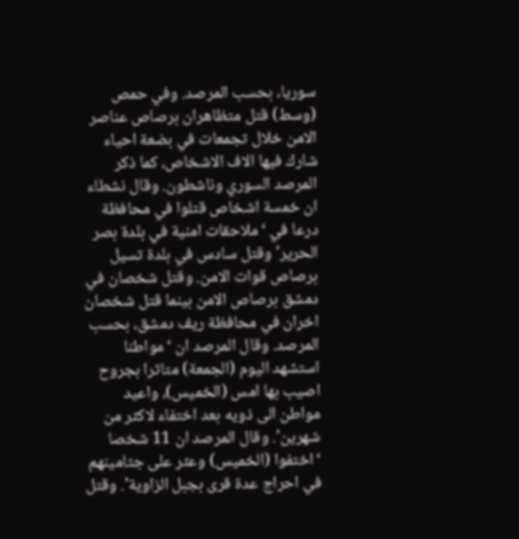سوريا، بحسب المرصد. وفي حمص (وسط) قتل متظاهران برصاص عناصر الامن خلال تجمعات في بضعة احياء شارك فيها الاف الاشخاص، كما ذكر المرصد السوري وناشطون. وقال نشطاء ان خمسة اشخاص قتلوا في محافظة درعا في ‘ملاحقات امنية في بلدة بصر الحرير’ وقتل سادس في بلدة تسيل برصاص قوات الامن. وقتل شخصان في دمشق برصاص الامن بينما قتل شخصان اخران في محافظة ريف دمشق، بحسب المرصد. وقال المرصد ان ‘مواطنا استشهد اليوم (الجمعة) متاثرا بجروح اصيب بها امس (الخميس)، واعيد مواطن الى ذويه بعد اختفاء لاكثر من شهرين’. وقال المرصد ان 11 شخصا ‘اختفوا (الخميس) وعثر على جثامينهم في احراج عدة قرى بجبل الزاوية’. وقتل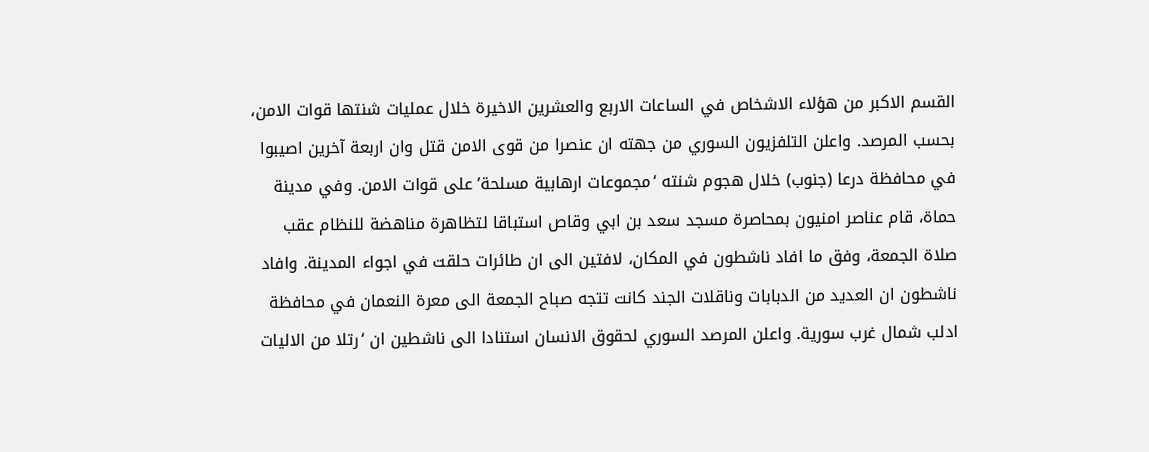القسم الاكبر من هؤلاء الاشخاص في الساعات الاربع والعشرين الاخيرة خلال عمليات شنتها قوات الامن، بحسب المرصد. واعلن التلفزيون السوري من جهته ان عنصرا من قوى الامن قتل وان اربعة آخرين اصيبوا في محافظة درعا (جنوب) خلال هجوم شنته ‘مجموعات ارهابية مسلحة’ على قوات الامن. وفي مدينة حماة، قام عناصر امنيون بمحاصرة مسجد سعد بن ابي وقاص استباقا لتظاهرة مناهضة للنظام عقب صلاة الجمعة، وفق ما افاد ناشطون في المكان، لافتين الى ان طائرات حلقت في اجواء المدينة. وافاد ناشطون ان العديد من الدبابات وناقلات الجند كانت تتجه صباح الجمعة الى معرة النعمان في محافظة ادلب شمال غرب سورية. واعلن المرصد السوري لحقوق الانسان استنادا الى ناشطين ان ‘رتلا من الاليات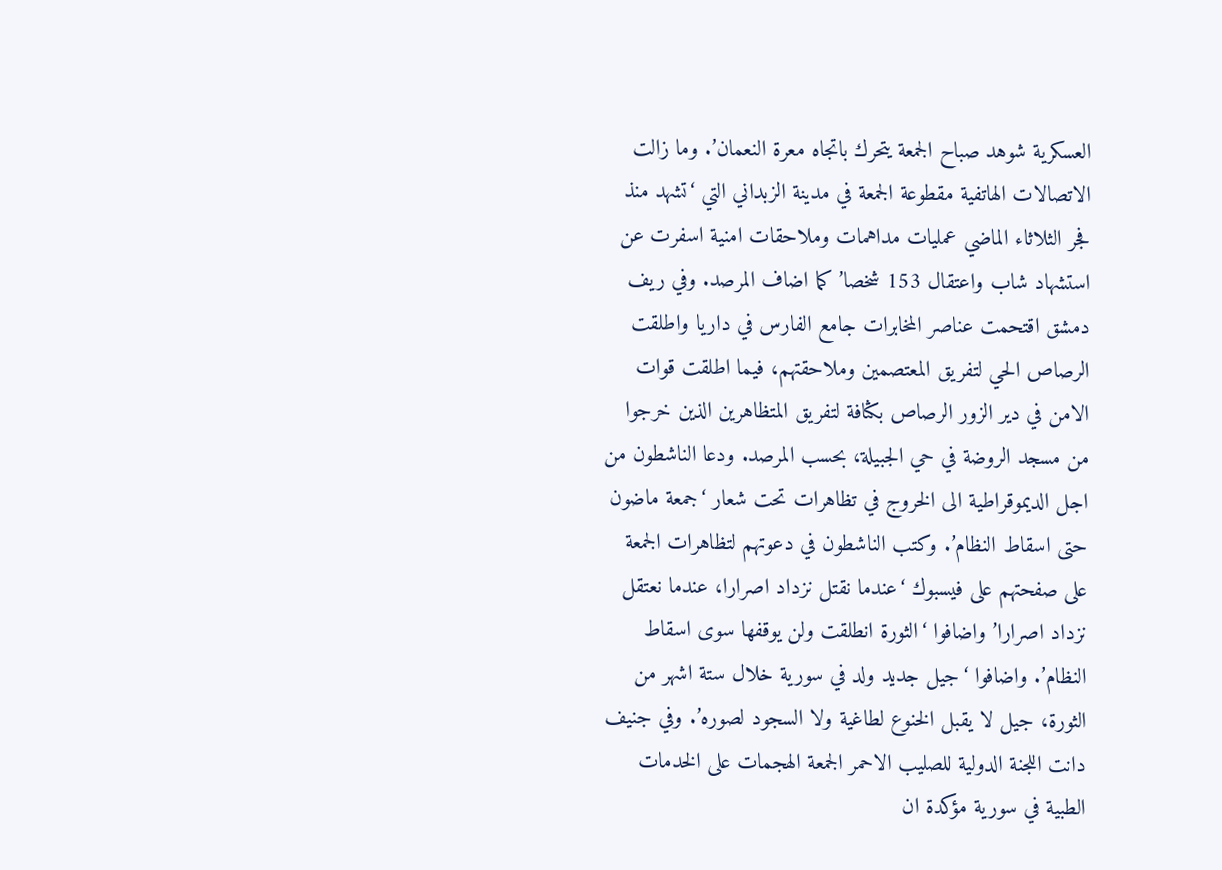العسكرية شوهد صباح الجمعة يتحرك باتجاه معرة النعمان’. وما زالت الاتصالات الهاتفية مقطوعة الجمعة في مدينة الزبداني التي ‘تشهد منذ فجر الثلاثاء الماضي عمليات مداهمات وملاحقات امنية اسفرت عن استشهاد شاب واعتقال 153 شخصا’ كما اضاف المرصد. وفي ريف دمشق اقتحمت عناصر المخابرات جامع الفارس في داريا واطلقت الرصاص الحي لتفريق المعتصمين وملاحقتهم، فيما اطلقت قوات الامن في دير الزور الرصاص بكثافة لتفريق المتظاهرين الذين خرجوا من مسجد الروضة في حي الجبيلة، بحسب المرصد. ودعا الناشطون من اجل الديموقراطية الى الخروج في تظاهرات تحت شعار ‘جمعة ماضون حتى اسقاط النظام’. وكتب الناشطون في دعوتهم لتظاهرات الجمعة على صفحتهم على فيسبوك ‘عندما نقتل نزداد اصرارا، عندما نعتقل نزداد اصرارا’ واضافوا ‘الثورة انطلقت ولن يوقفها سوى اسقاط النظام’. واضافوا ‘جيل جديد ولد في سورية خلال ستة اشهر من الثورة، جيل لا يقبل الخنوع لطاغية ولا السجود لصوره’. وفي جنيف دانت اللجنة الدولية للصليب الاحمر الجمعة الهجمات على الخدمات الطبية في سورية مؤكدة ان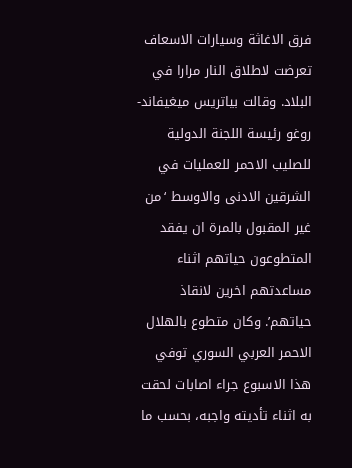فرق الاغاثة وسيارات الاسعاف تعرضت لاطلاق النار مرارا في البلاد. وقالت بياتريس ميغيفاند-روغو رئيسة اللجنة الدولية للصليب الاحمر للعمليات في الشرقين الادنى والاوسط ‘من غير المقبول بالمرة ان يفقد المتطوعون حياتهم اثناء مساعدتهم اخرين لانقاذ حياتهم’. وكان متطوع بالهلال الاحمر العربي السوري توفي هذا الاسبوع جراء اصابات لحقت به اثناء تأديته واجبه، بحسب ما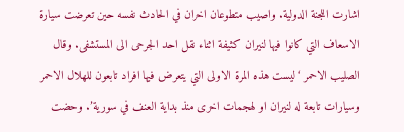اشارت اللجنة الدولية. واصيب متطوعان اخران في الحادث نفسه حين تعرضت سيارة الاسعاف التي كانوا فيها لنيران كثيفة اثناء نقل احد الجرحى الى المستشفى. وقال الصليب الاحمر ‘ليست هذه المرة الاولى التي يتعرض فيها افراد تابعون للهلال الاحمر وسيارات تابعة له لنيران او لهجمات اخرى منذ بداية العنف في سورية’. وحضت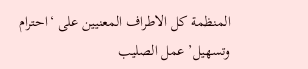المنظمة كل الاطراف المعنيين على ‘احترام وتسهيل’ عمل الصليب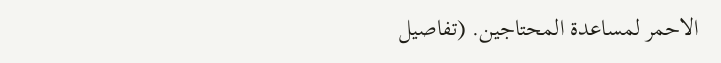الاحمر لمساعدة المحتاجين. (تفاصيل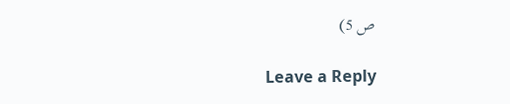ص 5)

Leave a Reply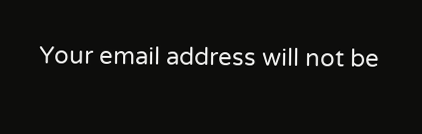Your email address will not be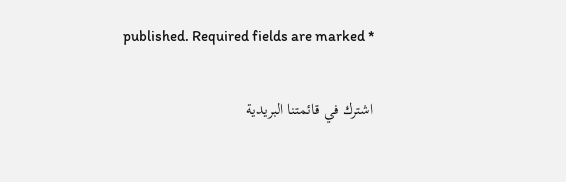published. Required fields are marked *

اشترك في قائمتنا البريدية